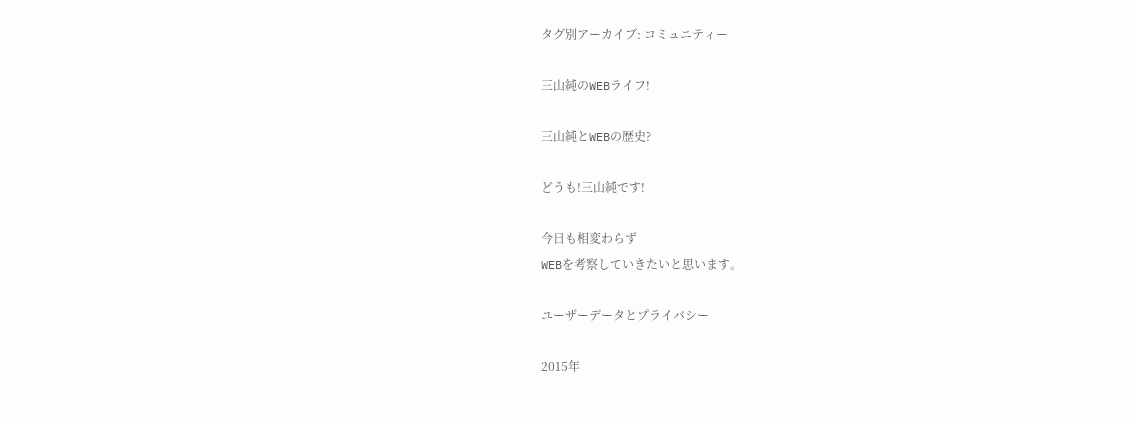タグ別アーカイブ: コミュニティー

三山純のWEBライフ!

三山純とWEBの歴史?

どうも!三山純です!

今日も相変わらず
WEBを考察していきたいと思います。

ユーザーデータとプライバシー

2015年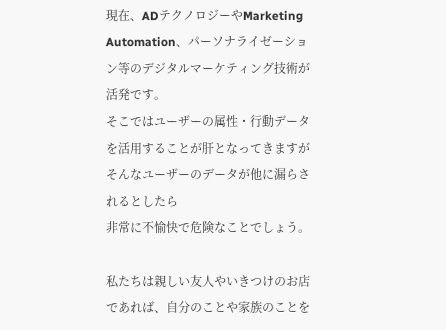現在、ADテクノロジーやMarketing Automation、パーソナライゼーション等のデジタルマーケティング技術が活発です。
そこではユーザーの属性・行動データを活用することが肝となってきますが
そんなユーザーのデータが他に漏らされるとしたら
非常に不愉快で危険なことでしょう。

私たちは親しい友人やいきつけのお店であれば、自分のことや家族のことを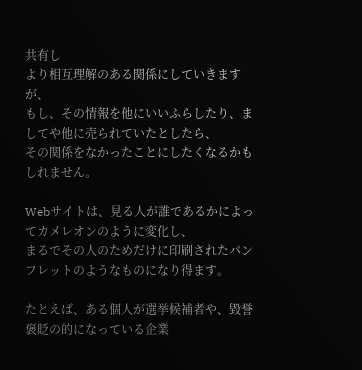共有し
より相互理解のある関係にしていきますが、
もし、その情報を他にいいふらしたり、ましてや他に売られていたとしたら、
その関係をなかったことにしたくなるかもしれません。

Webサイトは、見る人が誰であるかによってカメレオンのように変化し、
まるでその人のためだけに印刷されたパンフレットのようなものになり得ます。

たとえば、ある個人が選挙候補者や、毀誉褒貶の的になっている企業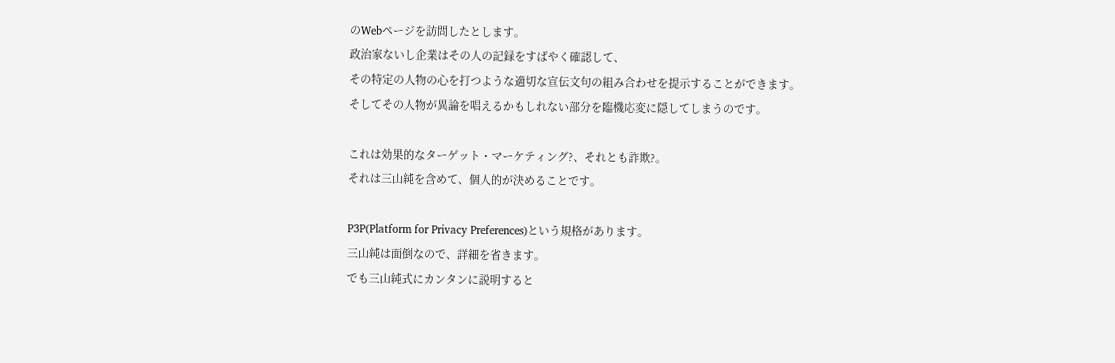のWebページを訪問したとします。
政治家ないし企業はその人の記録をすばやく確認して、
その特定の人物の心を打つような適切な宣伝文句の組み合わせを提示することができます。
そしてその人物が異論を唱えるかもしれない部分を臨機応変に隠してしまうのです。

これは効果的なターゲット・マーケティング?、それとも詐欺?。
それは三山純を含めて、個人的が決めることです。

P3P(Platform for Privacy Preferences)という規格があります。
三山純は面倒なので、詳細を省きます。
でも三山純式にカンタンに説明すると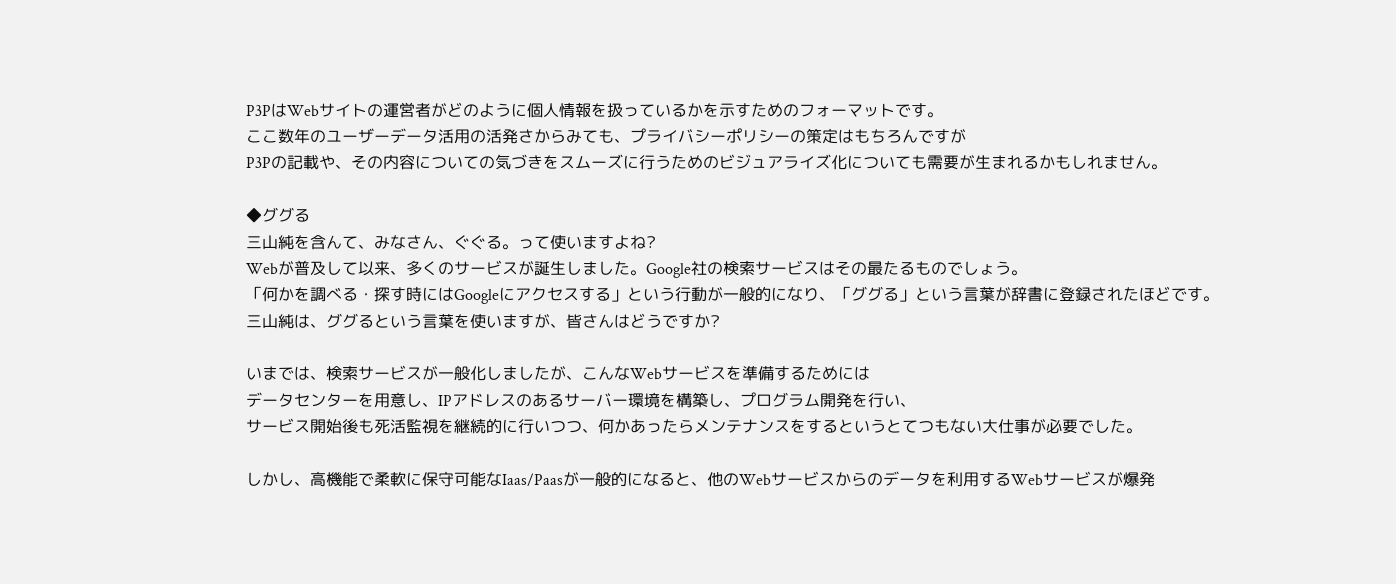P3PはWebサイトの運営者がどのように個人情報を扱っているかを示すためのフォーマットです。
ここ数年のユーザーデータ活用の活発さからみても、プライバシーポリシーの策定はもちろんですが
P3Pの記載や、その内容についての気づきをスムーズに行うためのビジュアライズ化についても需要が生まれるかもしれません。

◆ググる
三山純を含んて、みなさん、ぐぐる。って使いますよね?
Webが普及して以来、多くのサービスが誕生しました。Google社の検索サービスはその最たるものでしょう。
「何かを調べる・探す時にはGoogleにアクセスする」という行動が一般的になり、「ググる」という言葉が辞書に登録されたほどです。
三山純は、ググるという言葉を使いますが、皆さんはどうですか?

いまでは、検索サービスが一般化しましたが、こんなWebサービスを準備するためには
データセンターを用意し、IPアドレスのあるサーバー環境を構築し、プログラム開発を行い、
サービス開始後も死活監視を継続的に行いつつ、何かあったらメンテナンスをするというとてつもない大仕事が必要でした。

しかし、高機能で柔軟に保守可能なIaas/Paasが一般的になると、他のWebサービスからのデータを利用するWebサービスが爆発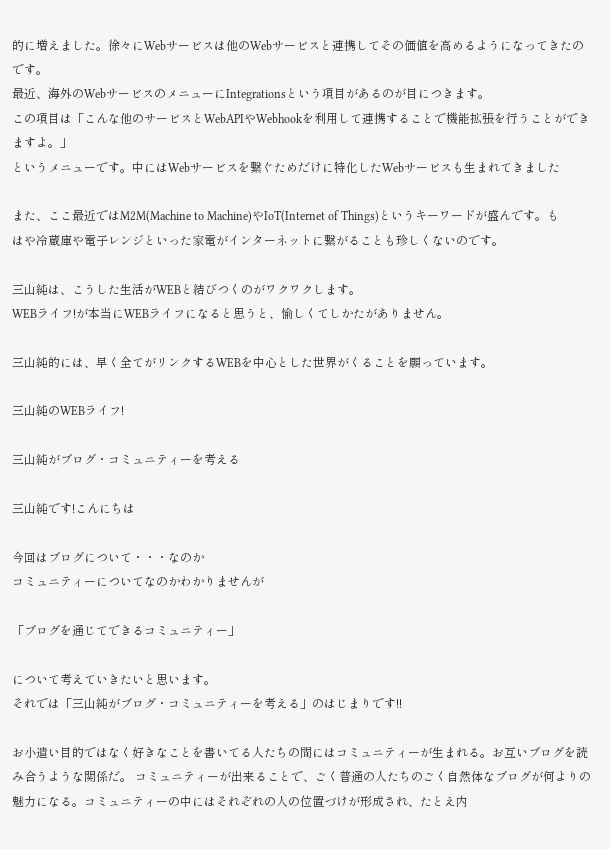的に増えました。徐々にWebサービスは他のWebサービスと連携してその価値を高めるようになってきたのです。
最近、海外のWebサービスのメニューにIntegrationsという項目があるのが目につきます。
この項目は「こんな他のサービスとWebAPIやWebhookを利用して連携することで機能拡張を行うことができますよ。」
というメニューです。中にはWebサービスを繋ぐためだけに特化したWebサービスも生まれてきました

また、ここ最近ではM2M(Machine to Machine)やIoT(Internet of Things)というキーワードが盛んです。も
はや冷蔵庫や電子レンジといった家電がインターネットに繋がることも珍しくないのです。

三山純は、こうした生活がWEBと結びつくのがワクワクします。
WEBライフ!が本当にWEBライフになると思うと、愉しくてしかたがありません。

三山純的には、早く全てがリンクするWEBを中心とした世界がくることを願っています。

三山純のWEBライフ!

三山純がブログ・コミュニティーを考える

三山純です!こんにちは

今回はブログについて・・・なのか
コミュニティーについてなのかわかりませんが

「ブログを通じてできるコミュニティー」

について考えていきたいと思います。
それでは「三山純がブログ・コミュニティーを考える」のはじまりです!!

お小遣い目的ではなく好きなことを書いてる人たちの間にはコミュニティーが生まれる。お互いブログを読み合うような関係だ。 コミュニティーが出来ることで、ごく普通の人たちのごく自然体なブログが何よりの魅力になる。コミュニティーの中にはそれぞれの人の位置づけが形成され、たとえ内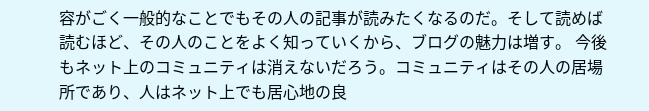容がごく一般的なことでもその人の記事が読みたくなるのだ。そして読めば読むほど、その人のことをよく知っていくから、ブログの魅力は増す。 今後もネット上のコミュニティは消えないだろう。コミュニティはその人の居場所であり、人はネット上でも居心地の良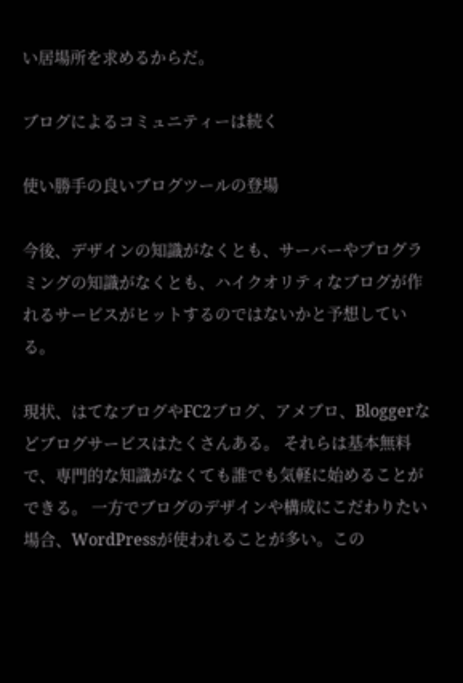い居場所を求めるからだ。

ブログによるコミュニティーは続く

使い勝手の良いブログツールの登場

今後、デザインの知識がなくとも、サーバーやプログラミングの知識がなくとも、ハイクオリティなブログが作れるサービスがヒットするのではないかと予想している。

現状、はてなブログやFC2ブログ、アメブロ、Bloggerなどブログサービスはたくさんある。 それらは基本無料で、専門的な知識がなくても誰でも気軽に始めることができる。 一方でブログのデザインや構成にこだわりたい場合、WordPressが使われることが多い。この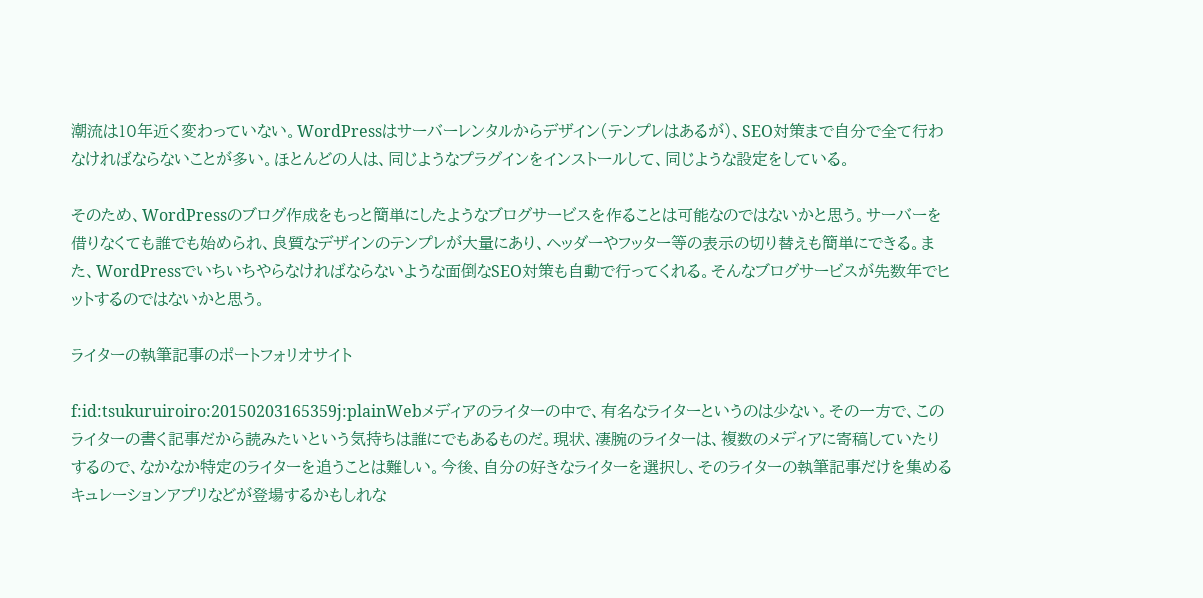潮流は10年近く変わっていない。WordPressはサーバーレンタルからデザイン(テンプレはあるが)、SEO対策まで自分で全て行わなければならないことが多い。ほとんどの人は、同じようなプラグインをインストールして、同じような設定をしている。

そのため、WordPressのブログ作成をもっと簡単にしたようなブログサービスを作ることは可能なのではないかと思う。サーバーを借りなくても誰でも始められ、良質なデザインのテンプレが大量にあり、ヘッダーやフッター等の表示の切り替えも簡単にできる。また、WordPressでいちいちやらなければならないような面倒なSEO対策も自動で行ってくれる。そんなブログサービスが先数年でヒットするのではないかと思う。

ライターの執筆記事のポートフォリオサイト

f:id:tsukuruiroiro:20150203165359j:plainWebメディアのライターの中で、有名なライターというのは少ない。その一方で、このライターの書く記事だから読みたいという気持ちは誰にでもあるものだ。現状、凄腕のライターは、複数のメディアに寄稿していたりするので、なかなか特定のライターを追うことは難しい。今後、自分の好きなライターを選択し、そのライターの執筆記事だけを集めるキュレーションアプリなどが登場するかもしれな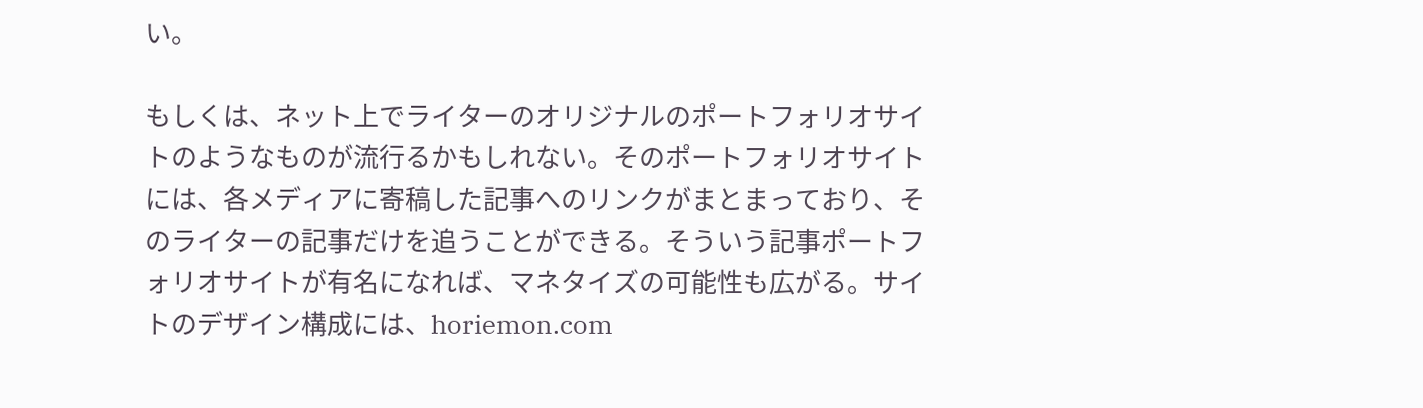い。

もしくは、ネット上でライターのオリジナルのポートフォリオサイトのようなものが流行るかもしれない。そのポートフォリオサイトには、各メディアに寄稿した記事へのリンクがまとまっており、そのライターの記事だけを追うことができる。そういう記事ポートフォリオサイトが有名になれば、マネタイズの可能性も広がる。サイトのデザイン構成には、horiemon.com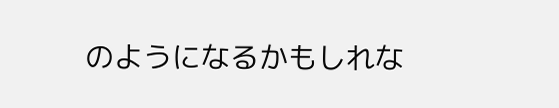のようになるかもしれな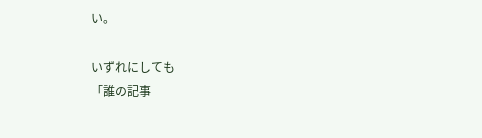い。

いずれにしても
「誰の記事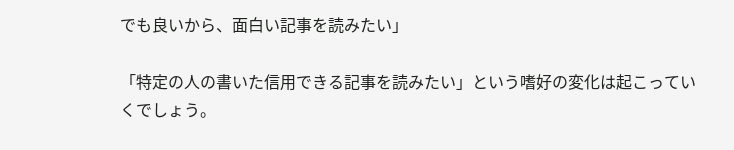でも良いから、面白い記事を読みたい」

「特定の人の書いた信用できる記事を読みたい」という嗜好の変化は起こっていくでしょう。